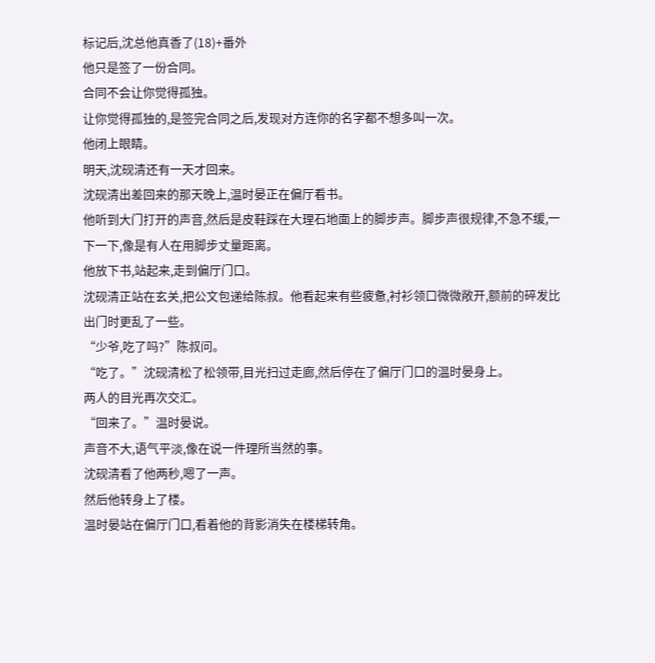标记后,沈总他真香了(18)+番外
他只是签了一份合同。
合同不会让你觉得孤独。
让你觉得孤独的,是签完合同之后,发现对方连你的名字都不想多叫一次。
他闭上眼睛。
明天,沈砚清还有一天才回来。
沈砚清出差回来的那天晚上,温时晏正在偏厅看书。
他听到大门打开的声音,然后是皮鞋踩在大理石地面上的脚步声。脚步声很规律,不急不缓,一下一下,像是有人在用脚步丈量距离。
他放下书,站起来,走到偏厅门口。
沈砚清正站在玄关,把公文包递给陈叔。他看起来有些疲惫,衬衫领口微微敞开,额前的碎发比出门时更乱了一些。
“少爷,吃了吗?”陈叔问。
“吃了。”沈砚清松了松领带,目光扫过走廊,然后停在了偏厅门口的温时晏身上。
两人的目光再次交汇。
“回来了。”温时晏说。
声音不大,语气平淡,像在说一件理所当然的事。
沈砚清看了他两秒,嗯了一声。
然后他转身上了楼。
温时晏站在偏厅门口,看着他的背影消失在楼梯转角。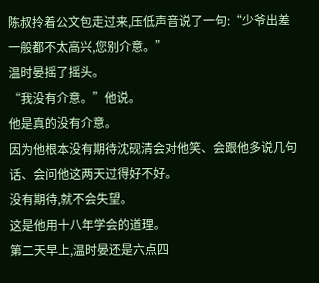陈叔拎着公文包走过来,压低声音说了一句:“少爷出差一般都不太高兴,您别介意。”
温时晏摇了摇头。
“我没有介意。”他说。
他是真的没有介意。
因为他根本没有期待沈砚清会对他笑、会跟他多说几句话、会问他这两天过得好不好。
没有期待,就不会失望。
这是他用十八年学会的道理。
第二天早上,温时晏还是六点四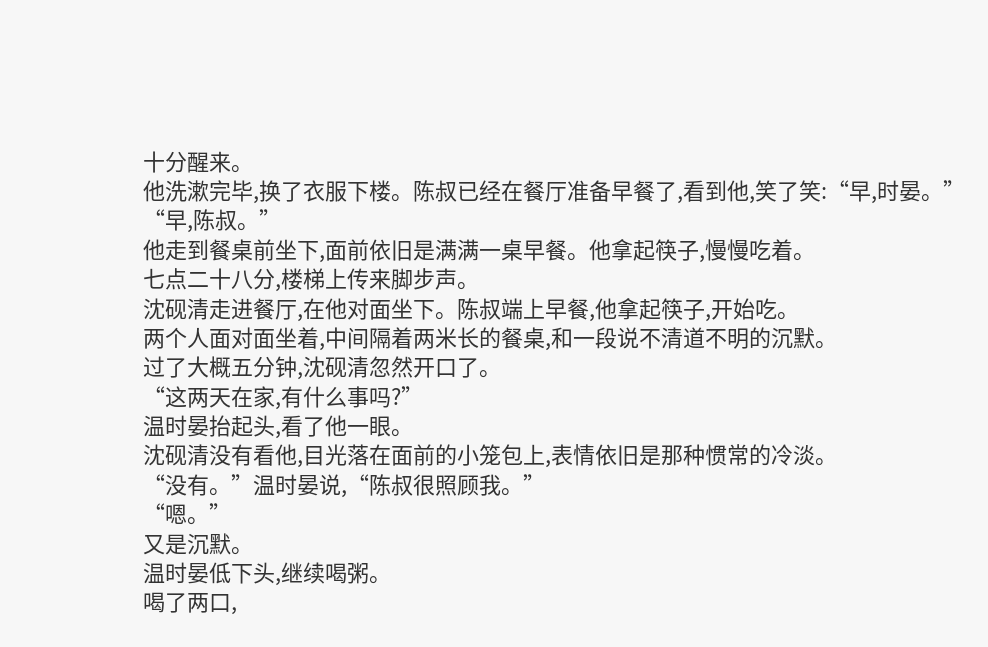十分醒来。
他洗漱完毕,换了衣服下楼。陈叔已经在餐厅准备早餐了,看到他,笑了笑:“早,时晏。”
“早,陈叔。”
他走到餐桌前坐下,面前依旧是满满一桌早餐。他拿起筷子,慢慢吃着。
七点二十八分,楼梯上传来脚步声。
沈砚清走进餐厅,在他对面坐下。陈叔端上早餐,他拿起筷子,开始吃。
两个人面对面坐着,中间隔着两米长的餐桌,和一段说不清道不明的沉默。
过了大概五分钟,沈砚清忽然开口了。
“这两天在家,有什么事吗?”
温时晏抬起头,看了他一眼。
沈砚清没有看他,目光落在面前的小笼包上,表情依旧是那种惯常的冷淡。
“没有。”温时晏说,“陈叔很照顾我。”
“嗯。”
又是沉默。
温时晏低下头,继续喝粥。
喝了两口,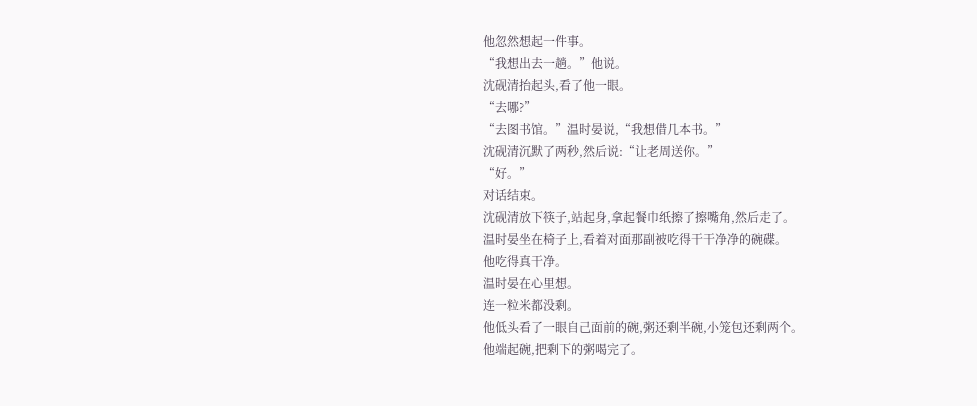他忽然想起一件事。
“我想出去一趟。”他说。
沈砚清抬起头,看了他一眼。
“去哪?”
“去图书馆。”温时晏说,“我想借几本书。”
沈砚清沉默了两秒,然后说:“让老周送你。”
“好。”
对话结束。
沈砚清放下筷子,站起身,拿起餐巾纸擦了擦嘴角,然后走了。
温时晏坐在椅子上,看着对面那副被吃得干干净净的碗碟。
他吃得真干净。
温时晏在心里想。
连一粒米都没剩。
他低头看了一眼自己面前的碗,粥还剩半碗,小笼包还剩两个。
他端起碗,把剩下的粥喝完了。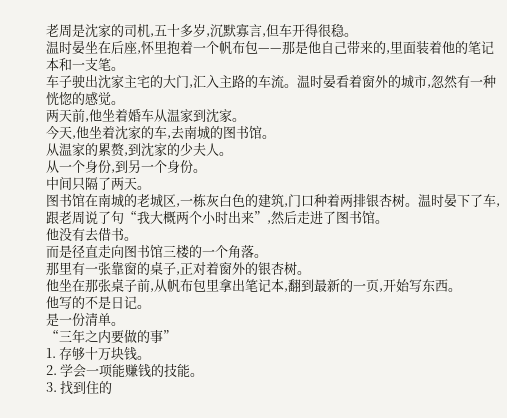老周是沈家的司机,五十多岁,沉默寡言,但车开得很稳。
温时晏坐在后座,怀里抱着一个帆布包——那是他自己带来的,里面装着他的笔记本和一支笔。
车子驶出沈家主宅的大门,汇入主路的车流。温时晏看着窗外的城市,忽然有一种恍惚的感觉。
两天前,他坐着婚车从温家到沈家。
今天,他坐着沈家的车,去南城的图书馆。
从温家的累赘,到沈家的少夫人。
从一个身份,到另一个身份。
中间只隔了两天。
图书馆在南城的老城区,一栋灰白色的建筑,门口种着两排银杏树。温时晏下了车,跟老周说了句“我大概两个小时出来”,然后走进了图书馆。
他没有去借书。
而是径直走向图书馆三楼的一个角落。
那里有一张靠窗的桌子,正对着窗外的银杏树。
他坐在那张桌子前,从帆布包里拿出笔记本,翻到最新的一页,开始写东西。
他写的不是日记。
是一份清单。
“三年之内要做的事”
1. 存够十万块钱。
2. 学会一项能赚钱的技能。
3. 找到住的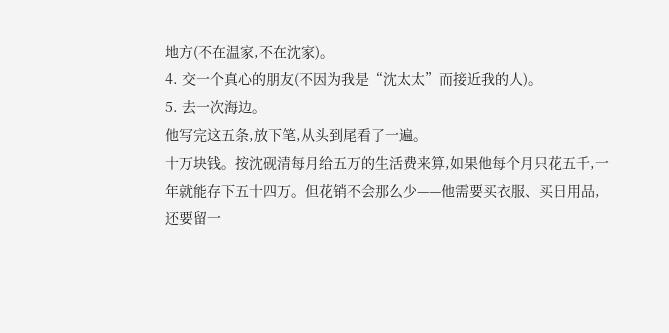地方(不在温家,不在沈家)。
4. 交一个真心的朋友(不因为我是“沈太太”而接近我的人)。
5. 去一次海边。
他写完这五条,放下笔,从头到尾看了一遍。
十万块钱。按沈砚清每月给五万的生活费来算,如果他每个月只花五千,一年就能存下五十四万。但花销不会那么少——他需要买衣服、买日用品,还要留一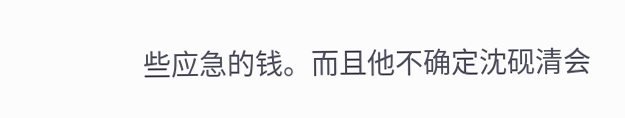些应急的钱。而且他不确定沈砚清会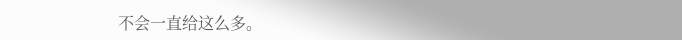不会一直给这么多。